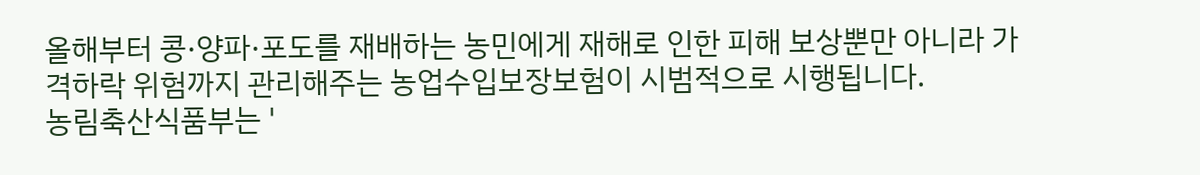올해부터 콩·양파·포도를 재배하는 농민에게 재해로 인한 피해 보상뿐만 아니라 가격하락 위험까지 관리해주는 농업수입보장보험이 시범적으로 시행됩니다.
농림축산식품부는 '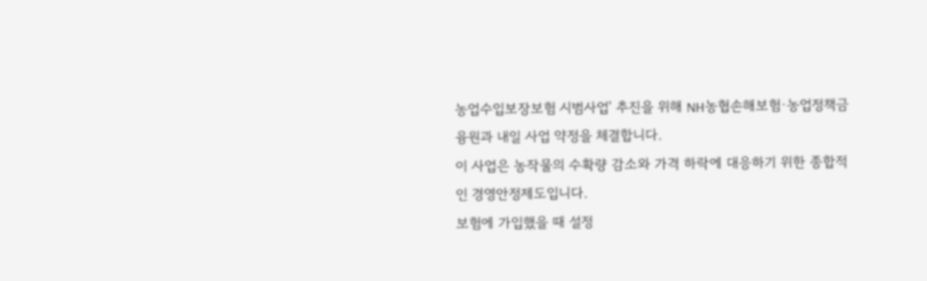농업수입보장보험 시범사업' 추진을 위해 NH농협손해보험·농업정책금융원과 내일 사업 약정을 체결합니다.
이 사업은 농작물의 수확량 감소와 가격 하락에 대응하기 위한 종합적인 경영안정제도입니다.
보험에 가입했을 때 설정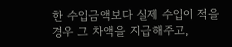한 수입금액보다 실제 수입이 적을 경우 그 차액을 지급해주고,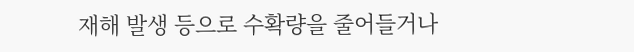재해 발생 등으로 수확량을 줄어들거나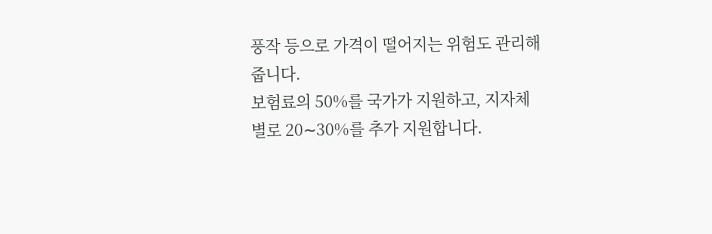풍작 등으로 가격이 떨어지는 위험도 관리해줍니다.
보험료의 50%를 국가가 지원하고, 지자체별로 20∼30%를 추가 지원합니다.